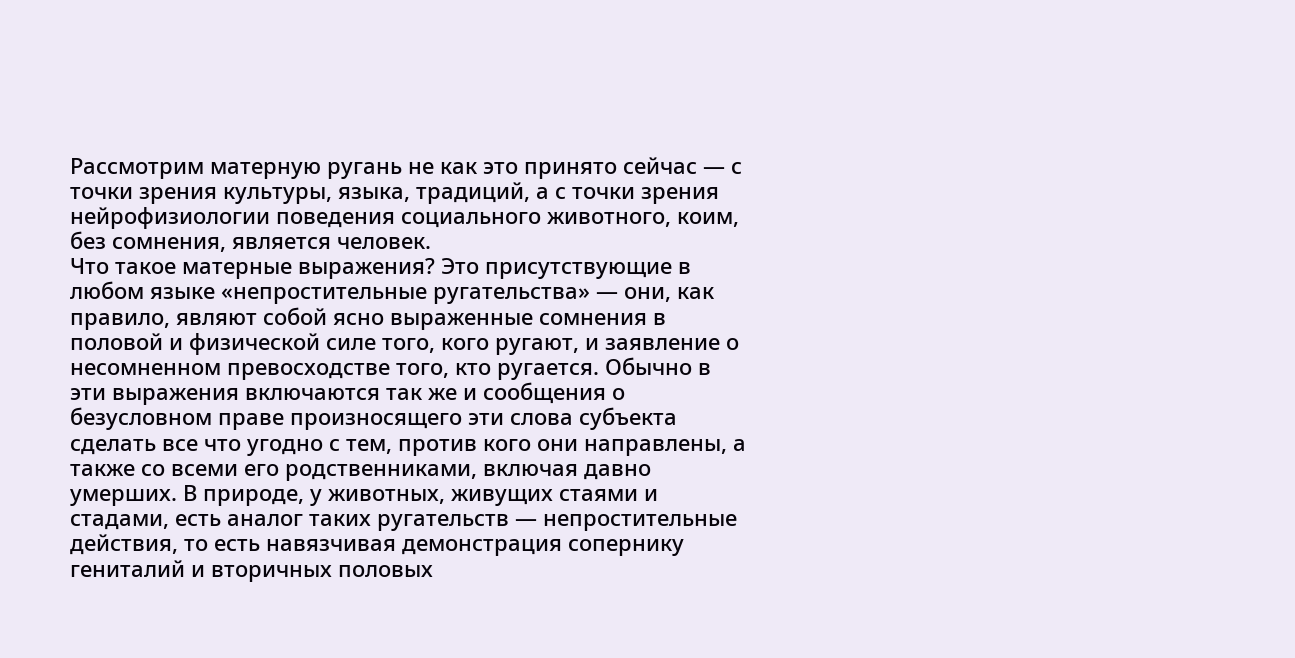Рассмотрим матерную ругань не как это принято сейчас — с точки зрения культуры, языка, традиций, а с точки зрения нейрофизиологии поведения социального животного, коим, без сомнения, является человек.
Что такое матерные выражения? Это присутствующие в любом языке «непростительные ругательства» — они, как правило, являют собой ясно выраженные сомнения в половой и физической силе того, кого ругают, и заявление о несомненном превосходстве того, кто ругается. Обычно в эти выражения включаются так же и сообщения о безусловном праве произносящего эти слова субъекта сделать все что угодно с тем, против кого они направлены, а также со всеми его родственниками, включая давно умерших. В природе, у животных, живущих стаями и стадами, есть аналог таких ругательств — непростительные действия, то есть навязчивая демонстрация сопернику гениталий и вторичных половых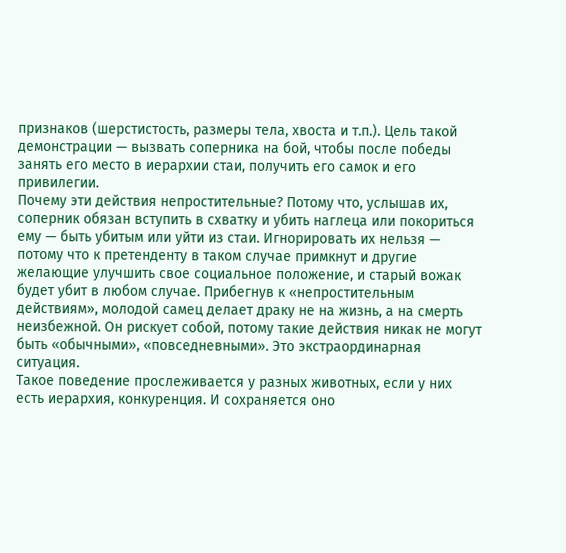признаков (шерстистость, размеры тела, хвоста и т.п.). Цель такой демонстрации — вызвать соперника на бой, чтобы после победы занять его место в иерархии стаи, получить его самок и его привилегии.
Почему эти действия непростительные? Потому что, услышав их, соперник обязан вступить в схватку и убить наглеца или покориться ему — быть убитым или уйти из стаи. Игнорировать их нельзя — потому что к претенденту в таком случае примкнут и другие желающие улучшить свое социальное положение, и старый вожак будет убит в любом случае. Прибегнув к «непростительным действиям», молодой самец делает драку не на жизнь, а на смерть неизбежной. Он рискует собой, потому такие действия никак не могут быть «обычными», «повседневными». Это экстраординарная ситуация.
Такое поведение прослеживается у разных животных, если у них есть иерархия, конкуренция. И сохраняется оно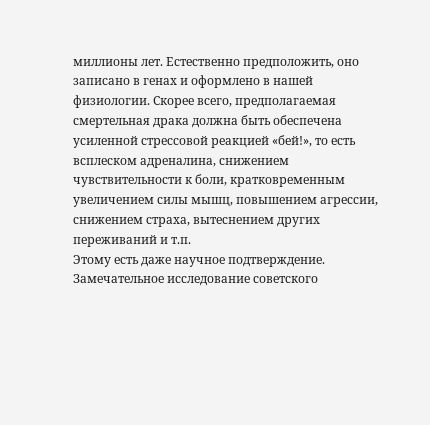миллионы лет. Естественно предположить, оно записано в генах и оформлено в нашей физиологии. Скорее всего, предполагаемая смертельная драка должна быть обеспечена усиленной стрессовой реакцией «бей!», то есть всплеском адреналина, снижением чувствительности к боли, кратковременным увеличением силы мышц, повышением агрессии, снижением страха, вытеснением других переживаний и т.п.
Этому есть даже научное подтверждение. Замечательное исследование советского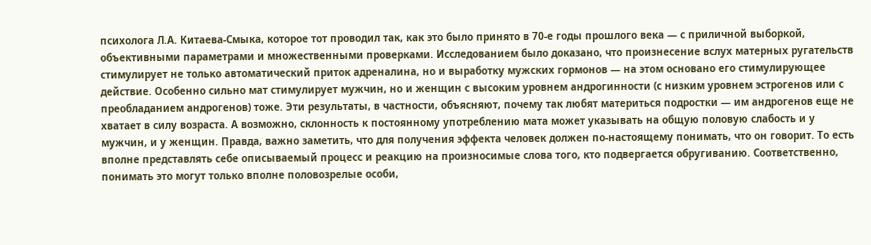психолога Л.А. Китаева-Смыка, которое тот проводил так, как это было принято в 70-е годы прошлого века — с приличной выборкой, объективными параметрами и множественными проверками. Исследованием было доказано, что произнесение вслух матерных ругательств стимулирует не только автоматический приток адреналина, но и выработку мужских гормонов — на этом основано его стимулирующее действие. Особенно сильно мат стимулирует мужчин, но и женщин с высоким уровнем андрогинности (с низким уровнем эстрогенов или с преобладанием андрогенов) тоже. Эти результаты, в частности, объясняют, почему так любят материться подростки — им андрогенов еще не хватает в силу возраста. А возможно, склонность к постоянному употреблению мата может указывать на общую половую слабость и у мужчин, и у женщин. Правда, важно заметить, что для получения эффекта человек должен по-настоящему понимать, что он говорит. То есть вполне представлять себе описываемый процесс и реакцию на произносимые слова того, кто подвергается обругиванию. Соответственно, понимать это могут только вполне половозрелые особи,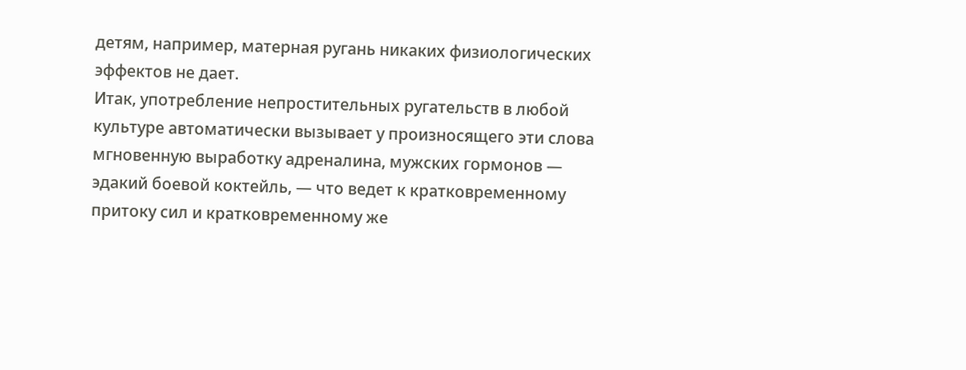детям, например, матерная ругань никаких физиологических эффектов не дает.
Итак, употребление непростительных ругательств в любой культуре автоматически вызывает у произносящего эти слова мгновенную выработку адреналина, мужских гормонов — эдакий боевой коктейль, — что ведет к кратковременному притоку сил и кратковременному же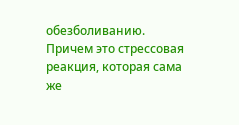обезболиванию. Причем это стрессовая реакция, которая сама же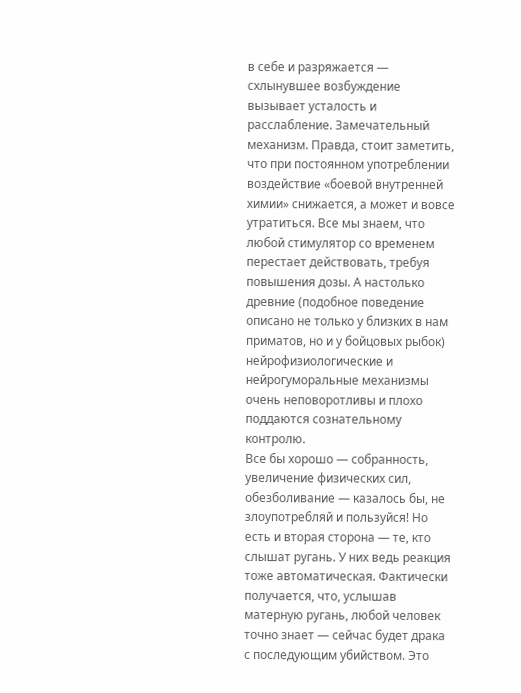в себе и разряжается — схлынувшее возбуждение вызывает усталость и расслабление. Замечательный механизм. Правда, стоит заметить, что при постоянном употреблении воздействие «боевой внутренней химии» снижается, а может и вовсе утратиться. Все мы знаем, что любой стимулятор со временем перестает действовать, требуя повышения дозы. А настолько древние (подобное поведение описано не только у близких в нам приматов, но и у бойцовых рыбок) нейрофизиологические и нейрогуморальные механизмы очень неповоротливы и плохо поддаются сознательному контролю.
Все бы хорошо — собранность, увеличение физических сил, обезболивание — казалось бы, не злоупотребляй и пользуйся! Но есть и вторая сторона — те, кто слышат ругань. У них ведь реакция тоже автоматическая. Фактически получается, что, услышав матерную ругань, любой человек точно знает — сейчас будет драка с последующим убийством. Это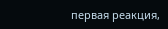первая реакция,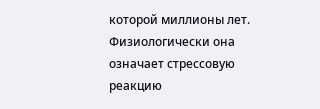которой миллионы лет. Физиологически она означает стрессовую реакцию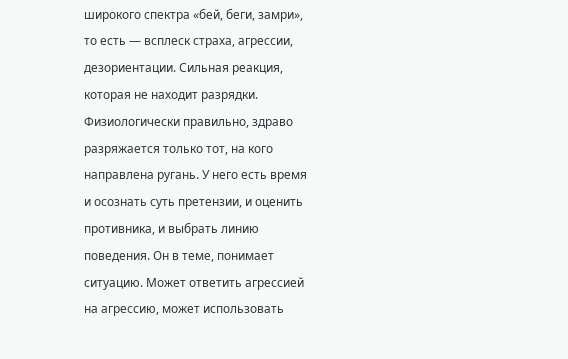широкого спектра «бей, беги, замри», то есть — всплеск страха, агрессии, дезориентации. Сильная реакция, которая не находит разрядки.
Физиологически правильно, здраво разряжается только тот, на кого направлена ругань. У него есть время и осознать суть претензии, и оценить противника, и выбрать линию поведения. Он в теме, понимает ситуацию. Может ответить агрессией на агрессию, может использовать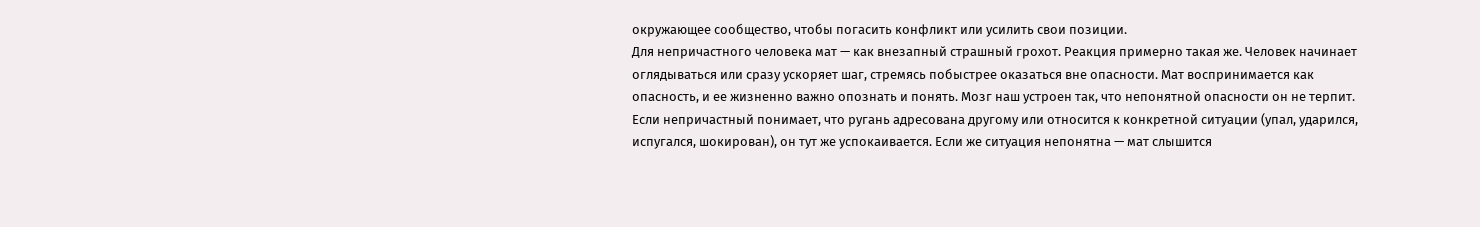окружающее сообщество, чтобы погасить конфликт или усилить свои позиции.
Для непричастного человека мат — как внезапный страшный грохот. Реакция примерно такая же. Человек начинает оглядываться или сразу ускоряет шаг, стремясь побыстрее оказаться вне опасности. Мат воспринимается как опасность, и ее жизненно важно опознать и понять. Мозг наш устроен так, что непонятной опасности он не терпит. Если непричастный понимает, что ругань адресована другому или относится к конкретной ситуации (упал, ударился, испугался, шокирован), он тут же успокаивается. Если же ситуация непонятна — мат слышится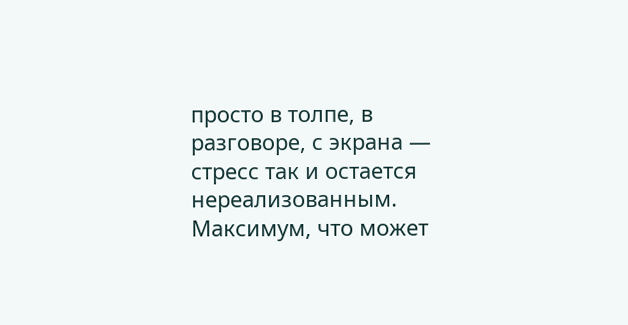просто в толпе, в разговоре, с экрана — стресс так и остается нереализованным. Максимум, что может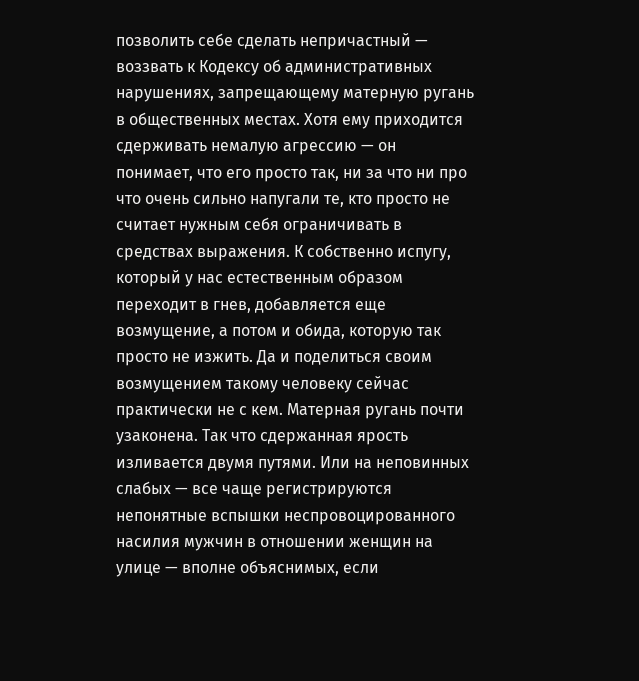позволить себе сделать непричастный — воззвать к Кодексу об административных нарушениях, запрещающему матерную ругань в общественных местах. Хотя ему приходится сдерживать немалую агрессию — он понимает, что его просто так, ни за что ни про что очень сильно напугали те, кто просто не считает нужным себя ограничивать в средствах выражения. К собственно испугу, который у нас естественным образом переходит в гнев, добавляется еще возмущение, а потом и обида, которую так просто не изжить. Да и поделиться своим возмущением такому человеку сейчас практически не с кем. Матерная ругань почти узаконена. Так что сдержанная ярость изливается двумя путями. Или на неповинных слабых — все чаще регистрируются непонятные вспышки неспровоцированного насилия мужчин в отношении женщин на улице — вполне объяснимых, если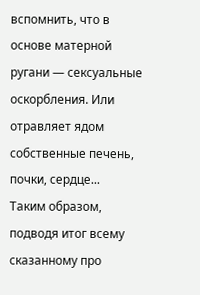вспомнить, что в основе матерной ругани — сексуальные оскорбления. Или отравляет ядом собственные печень, почки, сердце...
Таким образом, подводя итог всему сказанному про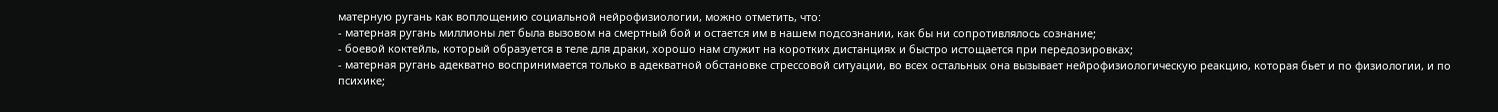матерную ругань как воплощению социальной нейрофизиологии, можно отметить, что:
- матерная ругань миллионы лет была вызовом на смертный бой и остается им в нашем подсознании, как бы ни сопротивлялось сознание;
- боевой коктейль, который образуется в теле для драки, хорошо нам служит на коротких дистанциях и быстро истощается при передозировках;
- матерная ругань адекватно воспринимается только в адекватной обстановке стрессовой ситуации, во всех остальных она вызывает нейрофизиологическую реакцию, которая бьет и по физиологии, и по психике;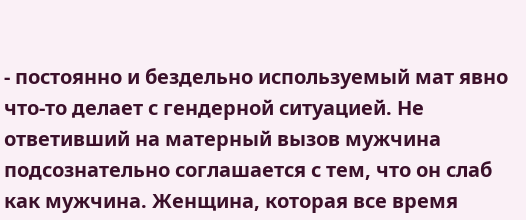- постоянно и бездельно используемый мат явно что-то делает с гендерной ситуацией. Не ответивший на матерный вызов мужчина подсознательно соглашается с тем, что он слаб как мужчина. Женщина, которая все время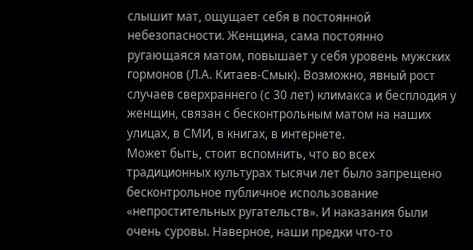слышит мат, ощущает себя в постоянной небезопасности. Женщина, сама постоянно ругающаяся матом, повышает у себя уровень мужских гормонов (Л.А. Китаев-Смык). Возможно, явный рост случаев сверхраннего (с 30 лет) климакса и бесплодия у женщин, связан с бесконтрольным матом на наших улицах, в СМИ, в книгах, в интернете.
Может быть, стоит вспомнить, что во всех традиционных культурах тысячи лет было запрещено бесконтрольное публичное использование «непростительных ругательств». И наказания были очень суровы. Наверное, наши предки что-то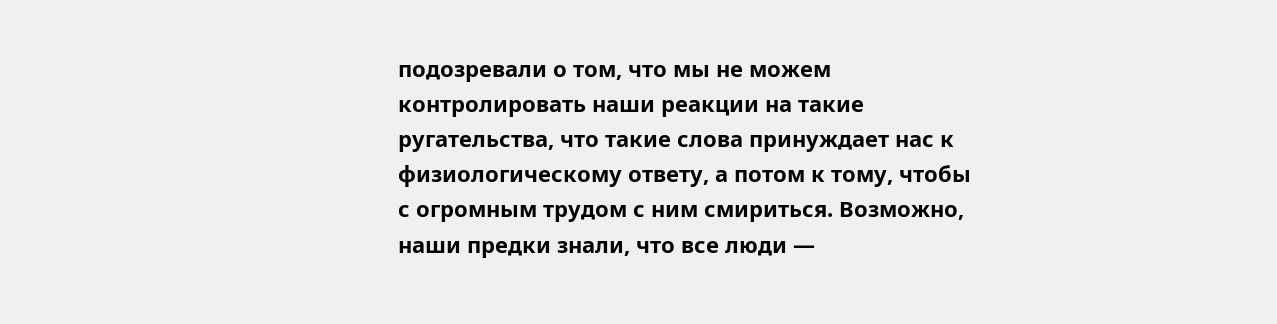подозревали о том, что мы не можем контролировать наши реакции на такие ругательства, что такие слова принуждает нас к физиологическому ответу, а потом к тому, чтобы с огромным трудом с ним смириться. Возможно, наши предки знали, что все люди —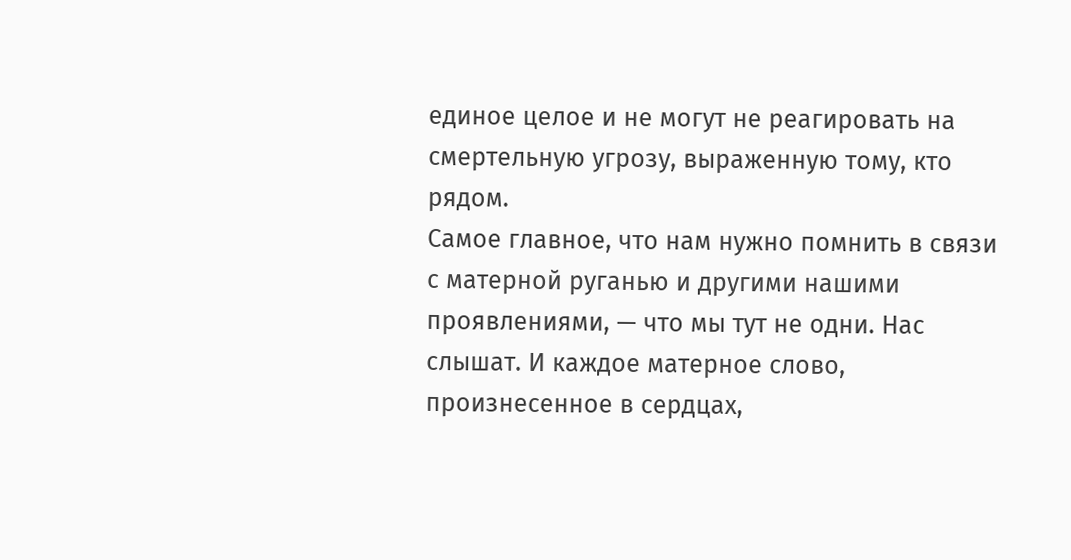единое целое и не могут не реагировать на смертельную угрозу, выраженную тому, кто рядом.
Самое главное, что нам нужно помнить в связи с матерной руганью и другими нашими проявлениями, — что мы тут не одни. Нас слышат. И каждое матерное слово, произнесенное в сердцах,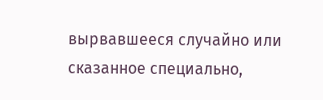вырвавшееся случайно или сказанное специально,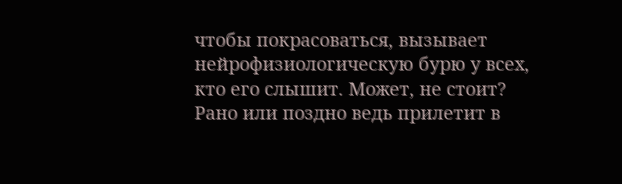чтобы покрасоваться, вызывает нейрофизиологическую бурю у всех, кто его слышит. Может, не стоит?
Рано или поздно ведь прилетит в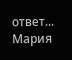ответ...
Мария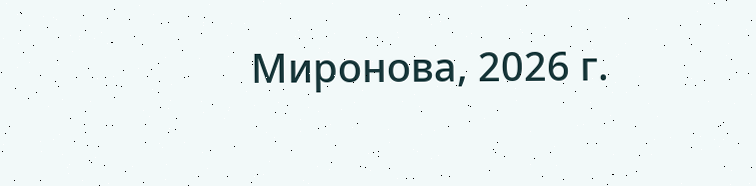Миронова, 2026 г.